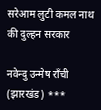सरेआम लुटी कमल नाथ की दुल्हन सरकार

नवेन्दु उन्मेष राँची (झारखंड) ***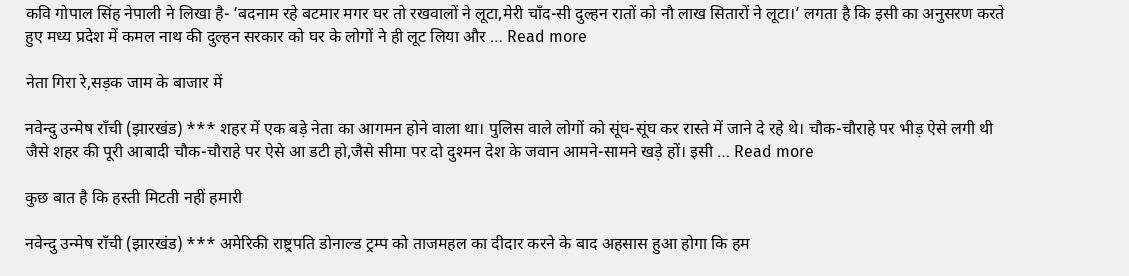कवि गोपाल सिंह नेपाली ने लिखा है- ‘बदनाम रहे बटमार मगर घर तो रखवालों ने लूटा,मेरी चाँद-सी दुल्हन रातों को नौ लाख सितारों ने लूटा।’ लगता है कि इसी का अनुसरण करते हुए मध्य प्रदेश में कमल नाथ की दुल्हन सरकार को घर के लोगों ने ही लूट लिया और … Read more

नेता गिरा रे,सड़क जाम के बाजार में

नवेन्दु उन्मेष राँची (झारखंड) *** शहर में एक बड़े नेता का आगमन होने वाला था। पुलिस वाले लोगों को सूंघ-सूंघ कर रास्ते में जाने दे रहे थे। चौक-चौराहे पर भीड़ ऐसे लगी थी जैसे शहर की पूरी आबादी चौक-चौराहे पर ऐसे आ डटी हो,जैसे सीमा पर दो दुश्मन देश के जवान आमने-सामने खड़े हों। इसी … Read more

कुछ बात है कि हस्ती मिटती नहीं हमारी

नवेन्दु उन्मेष राँची (झारखंड) *** अमेरिकी राष्ट्रपति डोनाल्ड ट्रम्प को ताजमहल का दीदार करने के बाद अहसास हुआ होगा कि हम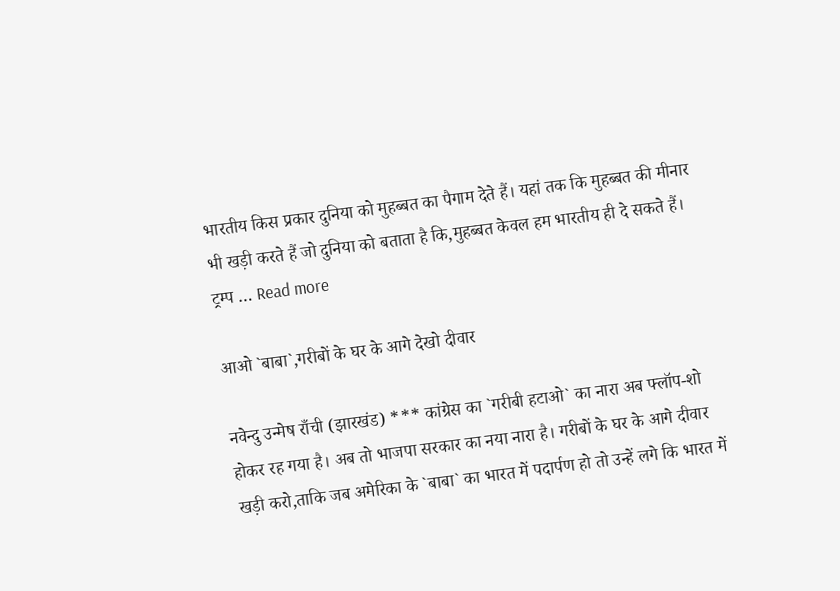भारतीय किस प्रकार दुनिया को मुहब्बत का पैगाम देते हैं। यहां तक कि मुहब्बत की मीनार भी खड़ी करते हैं जो दुनिया को बताता है कि,मुहब्बत केवल हम भारतीय ही दे सकते हैं। ट्रम्प … Read more

आओ `बाबा`,गरीबों के घर के आगे देखो दीवार

नवेन्दु उन्मेष राँची (झारखंड) *** कांग्रेस का `गरीबी हटाओ` का नारा अब फ्लॉप-शो होकर रह गया है। अब तो भाजपा सरकार का नया नारा है। गरीबों के घर के आगे दीवार खड़ी करो,ताकि जब अमेरिका के `बाबा` का भारत में पदार्पण हो तो उन्हें लगे कि भारत में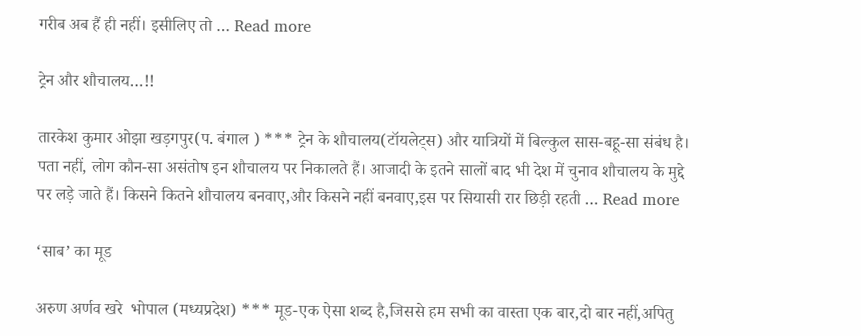गरीब अब हैं ही नहीं। इसीलिए तो … Read more

ट्रेन और शौचालय…!!

तारकेश कुमार ओझा खड़गपुर(प. बंगाल ) *** ट्रेन के शौचालय(टॉयलेट्स) और यात्रियों में बिल्कुल सास-बहू-सा संबंध है। पता नहीं, लोग कौन-सा असंतोष इन शौचालय पर निकालते हैं। आजादी के इतने सालों बाद भी देश में चुनाव शौचालय के मुद्दे पर लड़े जाते हैं। किसने कितने शौचालय बनवाए,और किसने नहीं बनवाए,इस पर सियासी रार छिड़ी रहती … Read more

‘साब’ का मूड

अरुण अर्णव खरे  भोपाल (मध्यप्रदेश) *** मूड-एक ऐसा शब्द है,जिससे हम सभी का वास्ता एक बार,दो बार नहीं,अपितु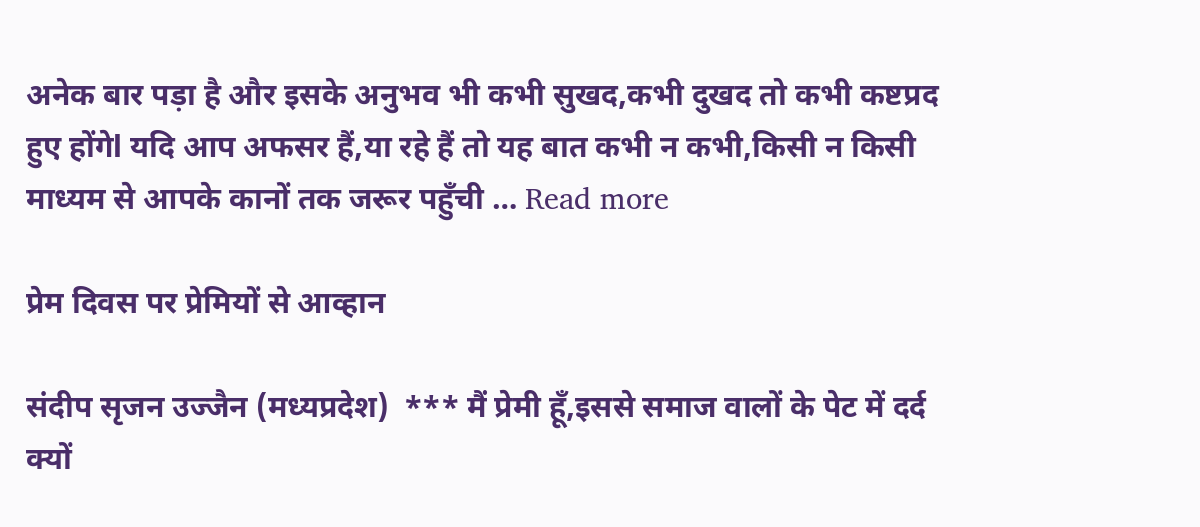अनेक बार पड़ा है और इसके अनुभव भी कभी सुखद,कभी दुखद तो कभी कष्टप्रद हुए होंगेl यदि आप अफसर हैं,या रहे हैं तो यह बात कभी न कभी,किसी न किसी माध्यम से आपके कानों तक जरूर पहुँची … Read more

प्रेम दिवस पर प्रेमियों से आव्हान

संदीप सृजन उज्जैन (मध्यप्रदेश)  *** मैं प्रेमी हूँ,इससे समाज वालों के पेट में दर्द क्यों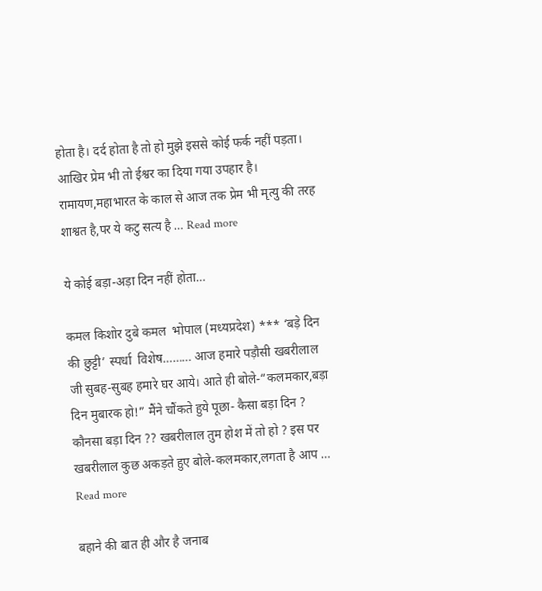होता है। दर्द होता है तो हो मुझे इससे कोई फर्क नहीं पड़ता। आखिर प्रेम भी तो ईश्वर का दिया गया उपहार है। रामायण,महाभारत के काल से आज तक प्रेम भी मृत्यु की तरह शाश्वत है,पर ये कटु सत्य है … Read more

ये कोई बड़ा-अड़ा दिन नहीं होता…

कमल किशोर दुबे कमल  भोपाल (मध्यप्रदेश) *** ‘बड़े दिन की छुट्टी’ स्पर्धा  विशेष……… आज हमारे पड़ौसी खबरीलाल जी सुबह-सुबह हमारे घर आये। आते ही बोले-“कलमकार,बड़ा दिन मुबारक हो!” मैंने चौंकते हुये पूछा- कैसा बड़ा दिन ? कौनसा बड़ा दिन ?? खबरीलाल तुम होश में तो हो ? इस पर खबरीलाल कुछ अकड़ते हुए बोले-कलमकार,लगता है आप … Read more

बहाने की बात ही और है जनाब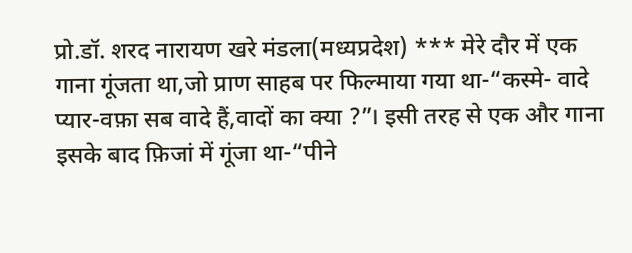प्रो.डॉ. शरद नारायण खरे मंडला(मध्यप्रदेश) *** मेरे दौर में एक गाना गूंजता था,जो प्राण साहब पर फिल्माया गया था-“कस्मे- वादे प्यार-वफ़ा सब वादे हैं,वादों का क्या ?”। इसी तरह से एक और गाना इसके बाद फ़िजां में गूंजा था-“पीने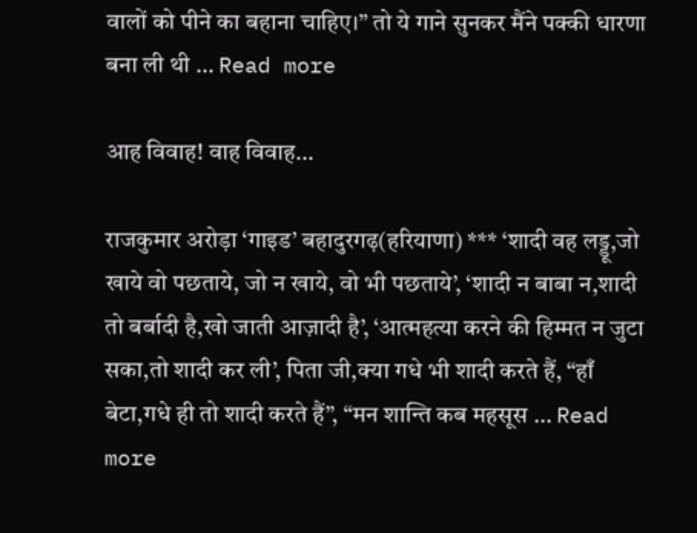वालों को पीने का बहाना चाहिए।” तो ये गाने सुनकर मैंने पक्की धारणा बना ली थी … Read more

आह विवाह! वाह विवाह…

राजकुमार अरोड़ा ‘गाइड’ बहादुरगढ़(हरियाणा) *** ‘शादी वह लड्डू,जो खाये वो पछताये, जो न खाये, वो भी पछताये’, ‘शादी न बाबा न,शादी तो बर्बादी है,खो जाती आज़ादी है’, ‘आत्महत्या करने की हिम्मत न जुटा सका,तो शादी कर ली’, पिता जी,क्या गधे भी शादी करते हैं, “हाँ बेटा,गधे ही तो शादी करते हैं”, “मन शान्ति कब महसूस … Read more